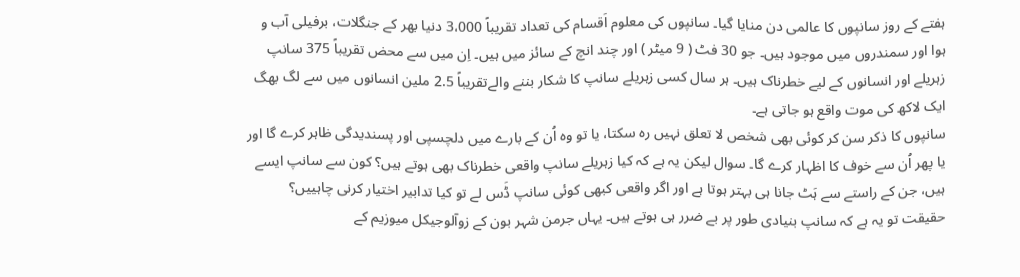ہفتے کے روز سانپوں کا عالمی دن منایا گیا۔ سانپوں کی معلوم اَقسام کی تعداد تقریباً 3،000 دنیا بھر کے جنگلات، برفیلی آب و ہوا اور سمندروں میں موجود ہیں۔ جو 30 فٹ ( 9 میٹر ) اور چند انچ کے سائز میں ہیں۔ اِن میں سے محض تقریباً 375 سانپ زہریلے اور انسانوں کے لیے خطرناک ہیں۔ ہر سال کسی زہریلے سانپ کا شکار بننے والےتقریباً 2.5 ملین انسانوں میں سے لگ بھگ ایک لاکھ کی موت واقع ہو جاتی ہے۔
سانپوں کا ذکر سن کر کوئی بھی شخص لا تعلق نہیں رہ سکتا، یا تو وہ اُن کے بارے میں دلچسپی اور پسندیدگی ظاہر کرے گا اور یا پھر اُن سے خوف کا اظہار کرے گا۔ سوال لیکن یہ ہے کہ کیا زہریلے سانپ واقعی خطرناک بھی ہوتے ہیں؟ کون سے سانپ ایسے ہیں، جن کے راستے سے ہَٹ جانا ہی بہتر ہوتا ہے اور اگر واقعی کبھی کوئی سانپ ڈَس لے تو کیا تدابیر اختیار کرنی چاہییں؟
حقیقت تو یہ ہے کہ سانپ بنیادی طور پر بے ضرر ہی ہوتے ہیں۔ یہاں جرمن شہر بون کے زوآلوجیکل میوزیم کے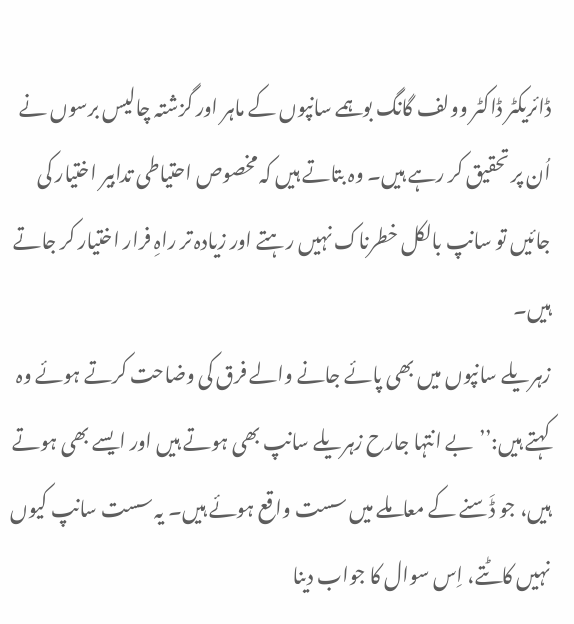ڈائریکٹر ڈاکٹر وولف گانگ بوہمے سانپوں کے ماہر اور گزشتہ چالیس برسوں نے اُن پر تحقیق کر رہے ہیں۔ وہ بتاتے ہیں کہ مخصوص احتیاطی تدابیر اختیار کی جائیں تو سانپ بالکل خطرناک نہیں رہتے اور زیادہ تر راہِ فرار اختیار کر جاتے ہیں۔
زہریلے سانپوں میں بھی پائے جانے والے فرق کی وضاحت کرتے ہوئے وہ کہتے ہیں:’’بے انتہا جارح زہریلے سانپ بھی ہوتے ہیں اور ایسے بھی ہوتے ہیں، جو ڈَسنے کے معاملے میں سست واقع ہوئے ہیں۔ یہ سست سانپ کیوں نہیں کاٹتے، اِس سوال کا جواب دینا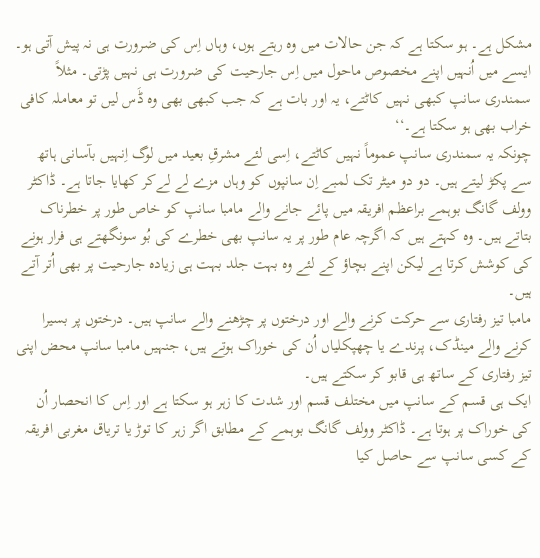مشکل ہے۔ ہو سکتا ہے کہ جن حالات میں وہ رہتے ہوں، وہاں اِس کی ضرورت ہی نہ پیش آتی ہو۔ ایسے میں اُنہیں اپنے مخصوص ماحول میں اِس جارحیت کی ضرورت ہی نہیں پڑتی۔ مثلاً سمندری سانپ کبھی نہیں کاٹتے، یہ اور بات ہے کہ جب کبھی بھی وہ ڈَس لیں تو معاملہ کافی خراب بھی ہو سکتا ہے۔‘‘
چونکہ یہ سمندری سانپ عموماً نہیں کاٹتے، اِسی لئے مشرقِ بعید میں لوگ اِنہیں بآسانی ہاتھ سے پکڑ لیتے ہیں۔ دو دو میٹر تک لمبے اِن سانپوں کو وہاں مزے لے لےکر کھایا جاتا ہے۔ ڈاکٹر وولف گانگ بوہمے براعظم افریقہ میں پائے جانے والے مامبا سانپ کو خاص طور پر خطرناک بتاتے ہیں۔ وہ کہتے ہیں کہ اگرچہ عام طور پر یہ سانپ بھی خطرے کی بُو سونگھتے ہی فرار ہونے کی کوشش کرتا ہے لیکن اپنے بچاؤ کے لئے وہ بہت جلد بہت ہی زیادہ جارحیت پر بھی اُتر آتے ہیں۔
مامبا تیز رفتاری سے حرکت کرنے والے اور درختوں پر چڑھنے والے سانپ ہیں۔ درختوں پر بسیرا کرنے والے مینڈک، پرندے یا چھپکلیاں اُن کی خوراک ہوتے ہیں، جنہیں مامبا سانپ محض اپنی تیز رفتاری کے ساتھ ہی قابو کر سکتے ہیں۔
ایک ہی قسم کے سانپ میں مختلف قسم اور شدت کا زہر ہو سکتا ہے اور اِس کا انحصار اُن کی خوراک پر ہوتا ہے۔ ڈاکٹر وولف گانگ بوہمے کے مطابق اگر زہر کا توڑ یا تریاق مغربی افریقہ کے کسی سانپ سے حاصل کیا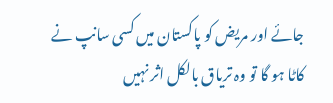جائے اور مریض کو پاکستان میں کسی سانپ نے کاٹا ہو گا تو وہ تریاق بالکل اثر نہیں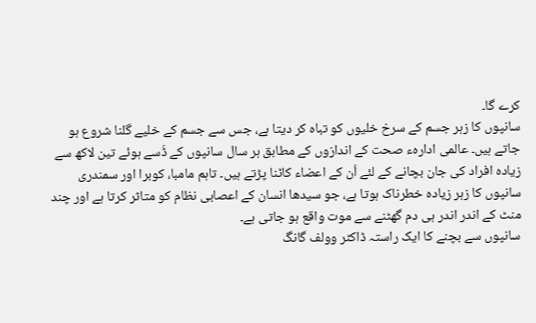کرے گا۔
سانپوں کا زہر جسم کے سرخ خلیوں کو تباہ کر دیتا ہے، جس سے جسم کے خلیے گلنا شروع ہو جاتے ہیں۔ عالمی ادارہء صحت کے اندازوں کے مطابق ہر سال سانپوں کے ڈَسے ہوئے تین لاکھ سے زیادہ افراد کی جان بچانے کے لئے اُن کے اعضاء کاٹنا پڑتے ہیں۔ تاہم مامبا، کوبرا اور سمندری سانپوں کا زہر زیادہ خطرناک ہوتا ہے، جو سیدھا انسان کے اعصابی نظام کو متاثر کرتا ہے اور چند منٹ کے اندر اندر ہی دم گھٹنے سے موت واقع ہو جاتی ہے۔
سانپوں سے بچنے کا ایک راستہ ڈاکٹر وولف گانگ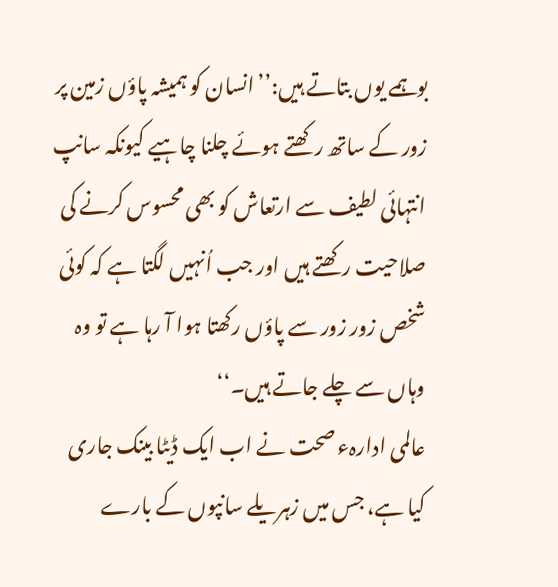بوہمے یوں بتاتے ہیں:’’انسان کو ہمیشہ پاؤں زمین پر زور کے ساتھ رکھتے ہوئے چلنا چاہیے کیونکہ سانپ انتہائی لطیف سے ارتعاش کو بھی محسوس کرنے کی صلاحیت رکھتے ہیں اور جب اُنہیں لگتا ہے کہ کوئی شخص زور زور سے پاؤں رکھتا ہوا آ رہا ہے تو وہ وہاں سے چلے جاتے ہیں۔‘‘
عالمی ادارہء صحت نے اب ایک ڈیٹا بینک جاری کیا ہے، جس میں زہریلے سانپوں کے بارے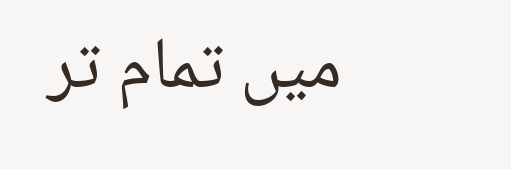میں تمام تر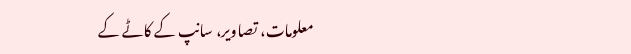معلومات، تصاویر، سانپ کے کاٹے کے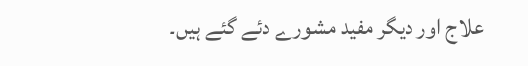علاج اور دیگر مفید مشورے دئے گئے ہیں۔